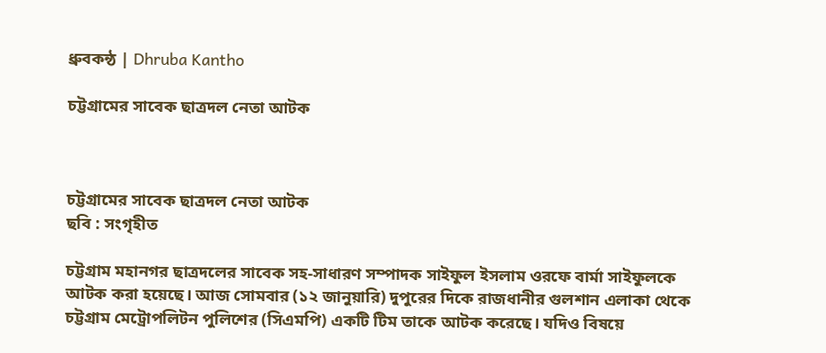ধ্রুবকন্ঠ | Dhruba Kantho

চট্টগ্রামের সাবেক ছাত্রদল নেতা আটক



চট্টগ্রামের সাবেক ছাত্রদল নেতা আটক
ছবি : সংগৃহীত

চট্টগ্রাম মহানগর ছাত্রদলের সাবেক সহ-সাধারণ সম্পাদক সাইফুল ইসলাম ওরফে বার্মা সাইফুলকে আটক করা হয়েছে। আজ সোমবার (১২ জানুয়ারি) দুপুরের দিকে রাজধানীর গুলশান এলাকা থেকে চট্টগ্রাম মেট্রোপলিটন পুলিশের (সিএমপি) একটি টিম তাকে আটক করেছে। যদিও বিষয়ে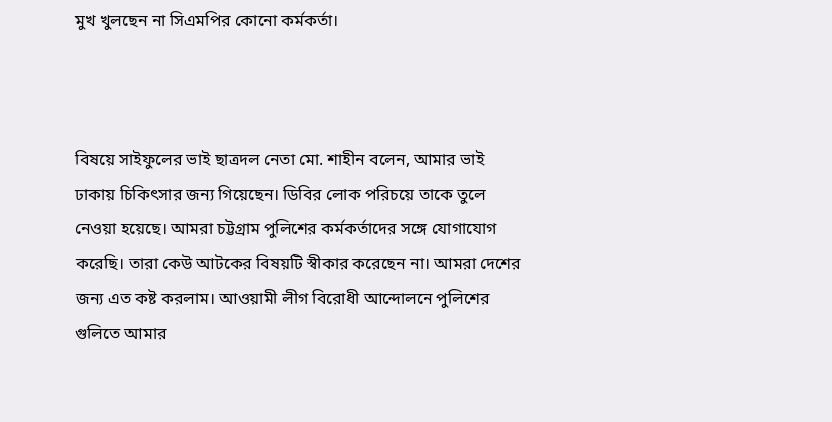মুখ খুলছেন না সিএমপির কোনো কর্মকর্তা।



বিষয়ে সাইফুলের ভাই ছাত্রদল নেতা মো. শাহীন বলেন, আমার ভাই ঢাকায় চিকিৎসার জন্য গিয়েছেন। ডিবির লোক পরিচয়ে তাকে তুলে নেওয়া হয়েছে। আমরা চট্টগ্রাম পুলিশের কর্মকর্তাদের সঙ্গে যোগাযোগ করেছি। তারা কেউ আটকের বিষয়টি স্বীকার করেছেন না। আমরা দেশের জন্য এত কষ্ট করলাম। আওয়ামী লীগ বিরোধী আন্দোলনে পুলিশের গুলিতে আমার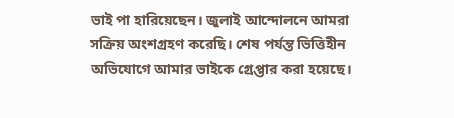ভাই পা হারিয়েছেন। জুলাই আন্দোলনে আমরা সক্রিয় অংশগ্রহণ করেছি। শেষ পর্যন্ত ভিত্তিহীন অভিযোগে আমার ভাইকে গ্রেপ্তার করা হয়েছে।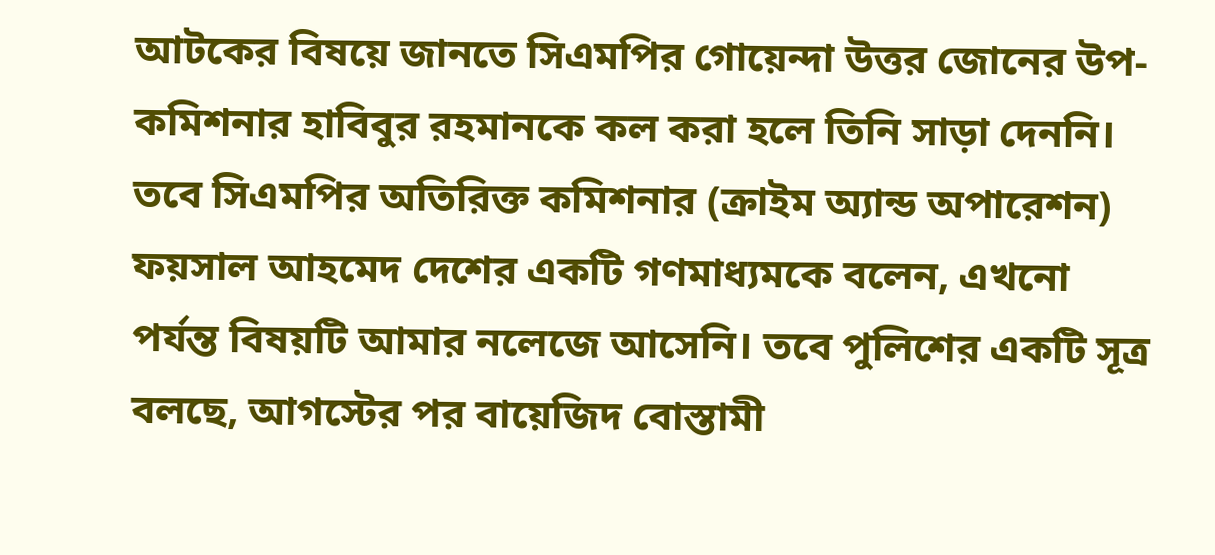আটকের বিষয়ে জানতে সিএমপির গোয়েন্দা উত্তর জোনের উপ-কমিশনার হাবিবুর রহমানকে কল করা হলে তিনি সাড়া দেননি। তবে সিএমপির অতিরিক্ত কমিশনার (ক্রাইম অ্যান্ড অপারেশন) ফয়সাল আহমেদ দেশের একটি গণমাধ্যমকে বলেন, এখনো পর্যন্ত বিষয়টি আমার নলেজে আসেনি। তবে পুলিশের একটি সূত্র বলছে, আগস্টের পর বায়েজিদ বোস্তামী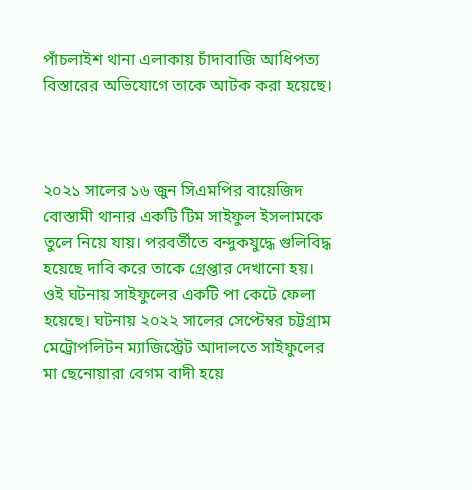পাঁচলাইশ থানা এলাকায় চাঁদাবাজি আধিপত্য বিস্তারের অভিযোগে তাকে আটক করা হয়েছে।



২০২১ সালের ১৬ জুন সিএমপির বায়েজিদ বোস্তামী থানার একটি টিম সাইফুল ইসলামকে তুলে নিয়ে যায়। পরবর্তীতে বন্দুকযুদ্ধে গুলিবিদ্ধ হয়েছে দাবি করে তাকে গ্রেপ্তার দেখানো হয়। ওই ঘটনায় সাইফুলের একটি পা কেটে ফেলা হয়েছে। ঘটনায় ২০২২ সালের সেপ্টেম্বর চট্টগ্রাম মেট্রোপলিটন ম্যাজিস্ট্রেট আদালতে সাইফুলের মা ছেনোয়ারা বেগম বাদী হয়ে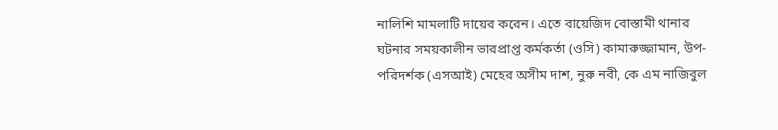নালিশি মামলাটি দায়ের করেন। এতে বায়েজিদ বোস্তামী থানার ঘটনার সময়কালীন ভারপ্রাপ্ত কর্মকর্তা (ওসি) কামারুজ্জামান, উপ-পরিদর্শক (এসআই) মেহের অসীম দাশ, নুরু নবী, কে এম নাজিবুল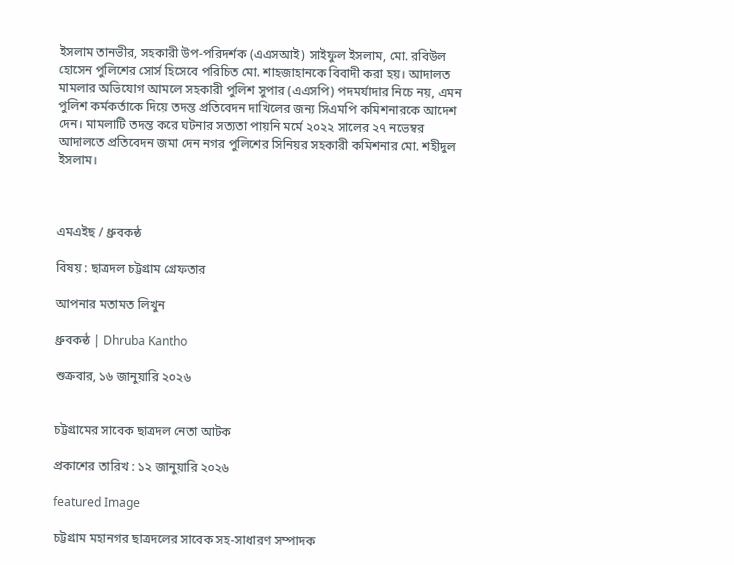ইসলাম তানভীর, সহকারী উপ-পরিদর্শক (এএসআই) সাইফুল ইসলাম, মো. রবিউল হোসেন পুলিশের সোর্স হিসেবে পরিচিত মো. শাহজাহানকে বিবাদী করা হয়। আদালত মামলার অভিযোগ আমলে সহকারী পুলিশ সুপার (এএসপি) পদমর্যাদার নিচে নয়, এমন পুলিশ কর্মকর্তাকে দিয়ে তদন্ত প্রতিবেদন দাখিলের জন্য সিএমপি কমিশনারকে আদেশ দেন। মামলাটি তদন্ত করে ঘটনার সত্যতা পায়নি মর্মে ২০২২ সালের ২৭ নভেম্বর আদালতে প্রতিবেদন জমা দেন নগর পুলিশের সিনিয়র সহকারী কমিশনার মো. শহীদুল ইসলাম।



এমএইছ / ধ্রুবকন্ঠ

বিষয় : ছাত্রদল চট্টগ্রাম গ্রেফতার

আপনার মতামত লিখুন

ধ্রুবকন্ঠ | Dhruba Kantho

শুক্রবার, ১৬ জানুয়ারি ২০২৬


চট্টগ্রামের সাবেক ছাত্রদল নেতা আটক

প্রকাশের তারিখ : ১২ জানুয়ারি ২০২৬

featured Image

চট্টগ্রাম মহানগর ছাত্রদলের সাবেক সহ-সাধারণ সম্পাদক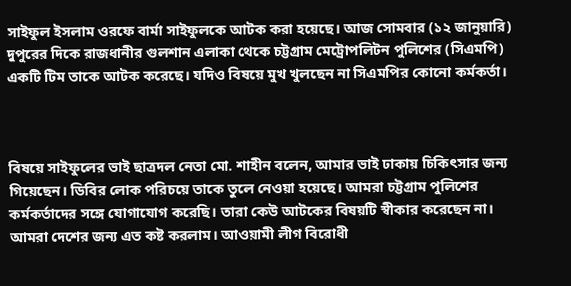সাইফুল ইসলাম ওরফে বার্মা সাইফুলকে আটক করা হয়েছে। আজ সোমবার (১২ জানুয়ারি) দুপুরের দিকে রাজধানীর গুলশান এলাকা থেকে চট্টগ্রাম মেট্রোপলিটন পুলিশের (সিএমপি) একটি টিম তাকে আটক করেছে। যদিও বিষয়ে মুখ খুলছেন না সিএমপির কোনো কর্মকর্তা।



বিষয়ে সাইফুলের ভাই ছাত্রদল নেতা মো. শাহীন বলেন, আমার ভাই ঢাকায় চিকিৎসার জন্য গিয়েছেন। ডিবির লোক পরিচয়ে তাকে তুলে নেওয়া হয়েছে। আমরা চট্টগ্রাম পুলিশের কর্মকর্তাদের সঙ্গে যোগাযোগ করেছি। তারা কেউ আটকের বিষয়টি স্বীকার করেছেন না। আমরা দেশের জন্য এত কষ্ট করলাম। আওয়ামী লীগ বিরোধী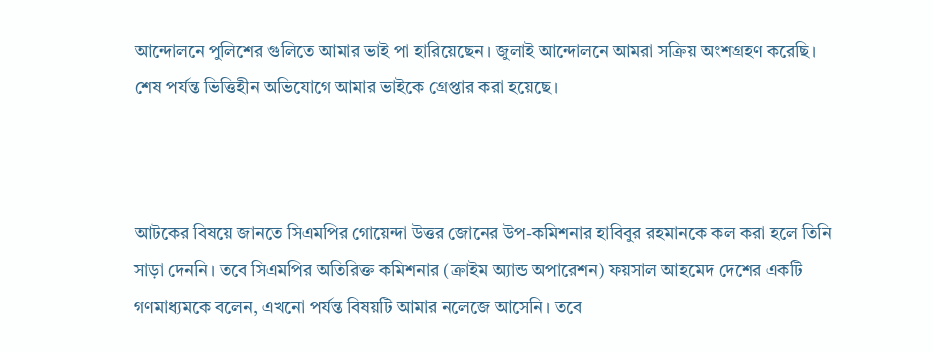আন্দোলনে পুলিশের গুলিতে আমার ভাই পা হারিয়েছেন। জুলাই আন্দোলনে আমরা সক্রিয় অংশগ্রহণ করেছি। শেষ পর্যন্ত ভিত্তিহীন অভিযোগে আমার ভাইকে গ্রেপ্তার করা হয়েছে।



আটকের বিষয়ে জানতে সিএমপির গোয়েন্দা উত্তর জোনের উপ-কমিশনার হাবিবুর রহমানকে কল করা হলে তিনি সাড়া দেননি। তবে সিএমপির অতিরিক্ত কমিশনার (ক্রাইম অ্যান্ড অপারেশন) ফয়সাল আহমেদ দেশের একটি গণমাধ্যমকে বলেন, এখনো পর্যন্ত বিষয়টি আমার নলেজে আসেনি। তবে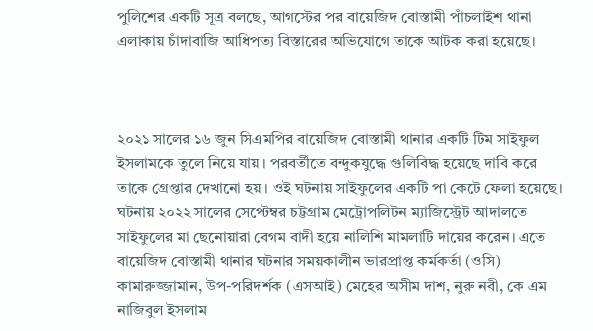পুলিশের একটি সূত্র বলছে, আগস্টের পর বায়েজিদ বোস্তামী পাঁচলাইশ থানা এলাকায় চাঁদাবাজি আধিপত্য বিস্তারের অভিযোগে তাকে আটক করা হয়েছে।



২০২১ সালের ১৬ জুন সিএমপির বায়েজিদ বোস্তামী থানার একটি টিম সাইফুল ইসলামকে তুলে নিয়ে যায়। পরবর্তীতে বন্দুকযুদ্ধে গুলিবিদ্ধ হয়েছে দাবি করে তাকে গ্রেপ্তার দেখানো হয়। ওই ঘটনায় সাইফুলের একটি পা কেটে ফেলা হয়েছে। ঘটনায় ২০২২ সালের সেপ্টেম্বর চট্টগ্রাম মেট্রোপলিটন ম্যাজিস্ট্রেট আদালতে সাইফুলের মা ছেনোয়ারা বেগম বাদী হয়ে নালিশি মামলাটি দায়ের করেন। এতে বায়েজিদ বোস্তামী থানার ঘটনার সময়কালীন ভারপ্রাপ্ত কর্মকর্তা (ওসি) কামারুজ্জামান, উপ-পরিদর্শক (এসআই) মেহের অসীম দাশ, নুরু নবী, কে এম নাজিবুল ইসলাম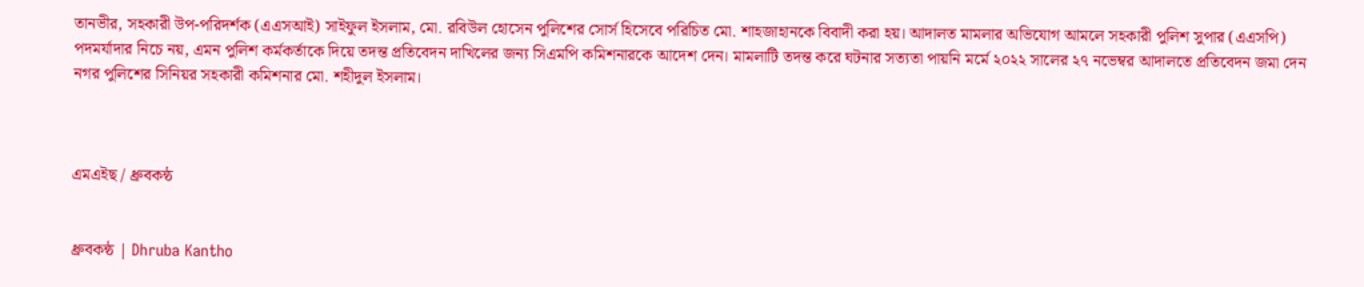তানভীর, সহকারী উপ-পরিদর্শক (এএসআই) সাইফুল ইসলাম, মো. রবিউল হোসেন পুলিশের সোর্স হিসেবে পরিচিত মো. শাহজাহানকে বিবাদী করা হয়। আদালত মামলার অভিযোগ আমলে সহকারী পুলিশ সুপার (এএসপি) পদমর্যাদার নিচে নয়, এমন পুলিশ কর্মকর্তাকে দিয়ে তদন্ত প্রতিবেদন দাখিলের জন্য সিএমপি কমিশনারকে আদেশ দেন। মামলাটি তদন্ত করে ঘটনার সত্যতা পায়নি মর্মে ২০২২ সালের ২৭ নভেম্বর আদালতে প্রতিবেদন জমা দেন নগর পুলিশের সিনিয়র সহকারী কমিশনার মো. শহীদুল ইসলাম।



এমএইছ / ধ্রুবকন্ঠ


ধ্রুবকন্ঠ | Dhruba Kantho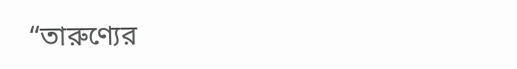“তারুণ্যের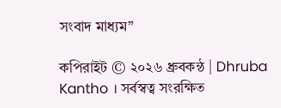সংবাদ মাধ্যম”

কপিরাইট © ২০২৬ ধ্রুবকন্ঠ | Dhruba Kantho । সর্বস্বত্ব সংরক্ষিত